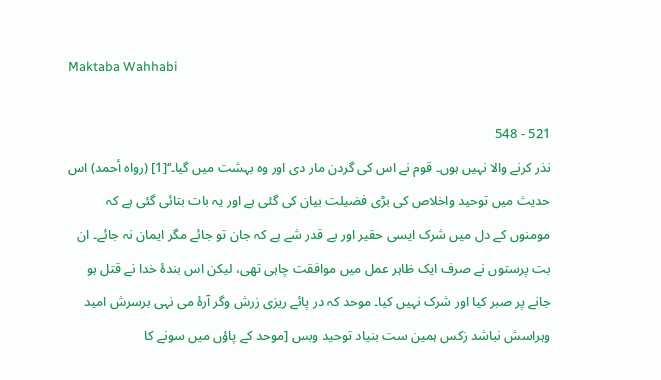Maktaba Wahhabi

521 - 548
نذر کرنے والا نہیں ہوں۔ قوم نے اس کی گردن مار دی اور وہ بہشت میں گیا۔‘‘[1] (رواہ أحمد) اس حدیث میں توحید واخلاص کی بڑی فضیلت بیان کی گئی ہے اور یہ بات بتائی گئی ہے کہ مومنوں کے دل میں شرک ایسی حقیر اور بے قدر شے ہے کہ جان تو جائے مگر ایمان نہ جائے۔ ان بت پرستوں نے صرف ایک ظاہر عمل میں موافقت چاہی تھی، لیکن اس بندۂ خدا نے قتل ہو جانے پر صبر کیا اور شرک نہیں کیا۔ موحد کہ در پائے ریزی زرش وگر آرۂ می نہی برسرش امید وہراسش نباشد زکس ہمین ست بنیاد توحید وبس [موحد کے پاؤں میں سونے کا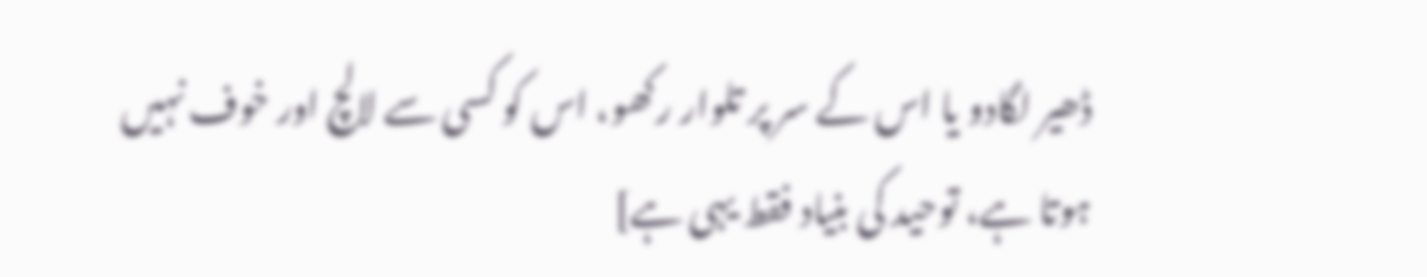ڈھیر لگادو یا اس کے سر پر تلوار رکھو، اس کو کسی سے لالچ اور خوف نہیں ہوتا ہے، توحید کی بنیاد فقط یہی ہے]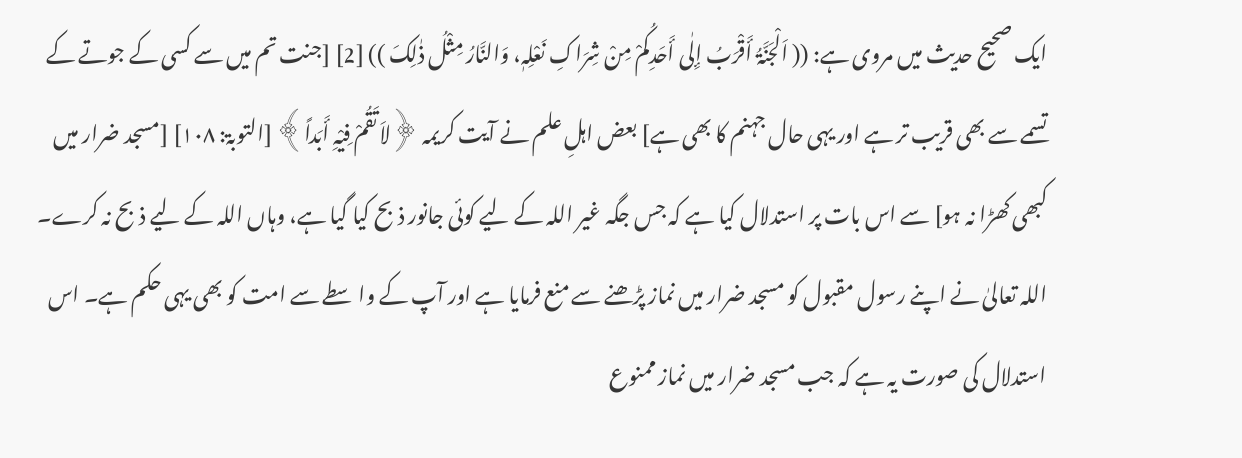ایک صحیح حدیث میں مروی ہے: (( اَلْجَنَّۃُ أَقْرَبُ إِلٰی أَحَدِکُمْ مِنْ شِرَاکِ نَعْلِہٖ، وَالنَّارُ مِثْلُ ذٰلِکَ )) [2] [جنت تم میں سے کسی کے جوتے کے تسمے سے بھی قریب تر ہے اور یہی حال جہنم کا بھی ہے] بعض اہلِ علم نے آیت کریمہ ﴿لاَ تَقُمْ فِیْہِ أَبَداً﴾ [التوبۃ: ۱۰۸] [مسجد ضرار میں کبھی کھڑا نہ ہو] سے اس بات پر استدلال کیا ہے کہ جس جگہ غیر اللہ کے لیے کوئی جانور ذبح کیا گیا ہے، وہاں اللہ کے لیے ذبح نہ کرے۔ اللہ تعالیٰ نے اپنے رسول مقبول کو مسجد ضرار میں نماز پڑھنے سے منع فرمایا ہے اور آپ کے واسطے سے امت کو بھی یہی حکم ہے۔ اس استدلال کی صورت یہ ہے کہ جب مسجد ضرار میں نماز ممنوع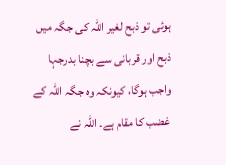ہوئی تو ذبح لغیر اللہ کی جگہ میں ذبح اور قربانی سے بچنا بدرجہا واجب ہوگا، کیونکہ وہ جگہ اللہ کے غضب کا مقام ہے۔ اللہ نے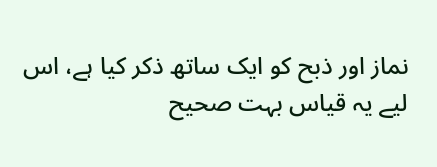نماز اور ذبح کو ایک ساتھ ذکر کیا ہے، اس لیے یہ قیاس بہت صحیح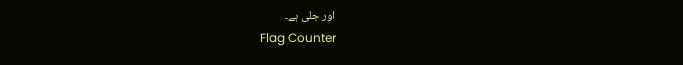اور جلی ہے۔
Flag Counter